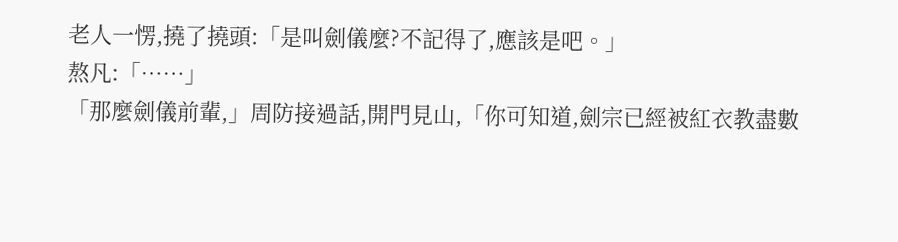老人一愣,撓了撓頭:「是叫劍儀麼?不記得了,應該是吧。」
熬凡:「……」
「那麼劍儀前輩,」周防接過話,開門見山,「你可知道,劍宗已經被紅衣教盡數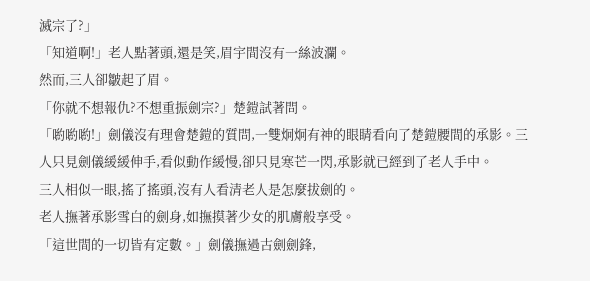滅宗了?」
「知道啊!」老人點著頭,還是笑,眉宇間沒有一絲波瀾。
然而,三人卻皺起了眉。
「你就不想報仇?不想重振劍宗?」楚鎧試著問。
「喲喲喲!」劍儀沒有理會楚鎧的質問,一雙炯炯有神的眼睛看向了楚鎧腰間的承影。三人只見劍儀緩緩伸手,看似動作緩慢,卻只見寒芒一閃,承影就已經到了老人手中。
三人相似一眼,搖了搖頭,沒有人看清老人是怎麼拔劍的。
老人撫著承影雪白的劍身,如撫摸著少女的肌膚般享受。
「這世間的一切皆有定數。」劍儀撫過古劍劍鋒,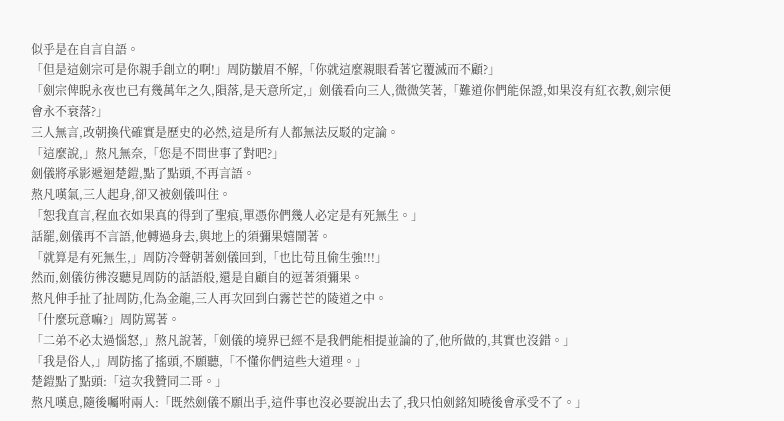似乎是在自言自語。
「但是這劍宗可是你親手創立的啊!」周防皺眉不解,「你就這麼親眼看著它覆滅而不顧?」
「劍宗俾睨永夜也已有幾萬年之久,隕落,是天意所定,」劍儀看向三人,微微笑著,「難道你們能保證,如果沒有紅衣教,劍宗便會永不衰落?」
三人無言,改朝換代確實是歷史的必然,這是所有人都無法反駁的定論。
「這麼說,」熬凡無奈,「您是不問世事了對吧?」
劍儀將承影遞迴楚鎧,點了點頭,不再言語。
熬凡嘆氣,三人起身,卻又被劍儀叫住。
「恕我直言,程血衣如果真的得到了聖痕,單憑你們幾人必定是有死無生。」
話罷,劍儀再不言語,他轉過身去,與地上的須彌果嬉鬧著。
「就算是有死無生,」周防冷聲朝著劍儀回到,「也比苟且偷生強!!!」
然而,劍儀彷彿沒聽見周防的話語般,還是自顧自的逗著須彌果。
熬凡伸手扯了扯周防,化為金龍,三人再次回到白霧芒芒的陵道之中。
「什麼玩意嘛?」周防罵著。
「二弟不必太過惱怒,」熬凡說著,「劍儀的境界已經不是我們能相提並論的了,他所做的,其實也沒錯。」
「我是俗人,」周防搖了搖頭,不願聽,「不懂你們這些大道理。」
楚鎧點了點頭:「這次我贊同二哥。」
熬凡嘆息,隨後囑咐兩人:「既然劍儀不願出手,這件事也沒必要說出去了,我只怕劍銘知曉後會承受不了。」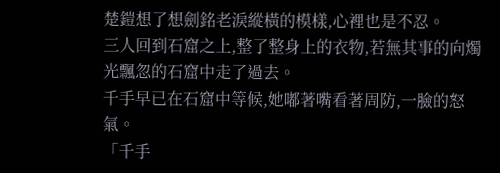楚鎧想了想劍銘老淚縱橫的模樣,心裡也是不忍。
三人回到石窟之上,整了整身上的衣物,若無其事的向燭光飄忽的石窟中走了過去。
千手早已在石窟中等候,她嘟著嘴看著周防,一臉的怒氣。
「千手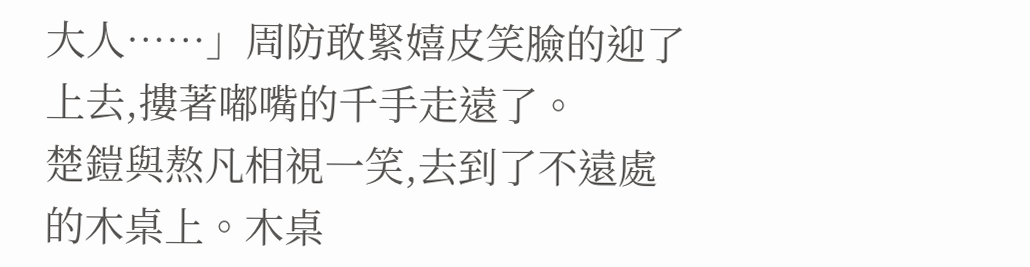大人……」周防敢緊嬉皮笑臉的迎了上去,摟著嘟嘴的千手走遠了。
楚鎧與熬凡相視一笑,去到了不遠處的木桌上。木桌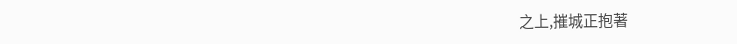之上,摧城正抱著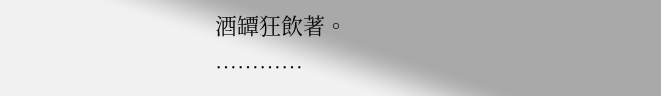酒罈狂飲著。
…………